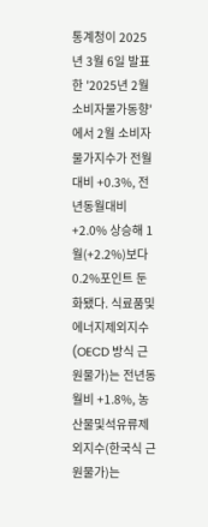통계청이 2025년 3월 6일 발표한 '2025년 2월 소비자물가동향'에서 2월 소비자물가지수가 전월대비 +0.3%, 전년동월대비 +2.0% 상승해 1월(+2.2%)보다 0.2%포인트 둔화됐다. 식료품및에너지제외지수(OECD 방식 근원물가)는 전년동월비 +1.8%, 농산물및석유류제외지수(한국식 근원물가)는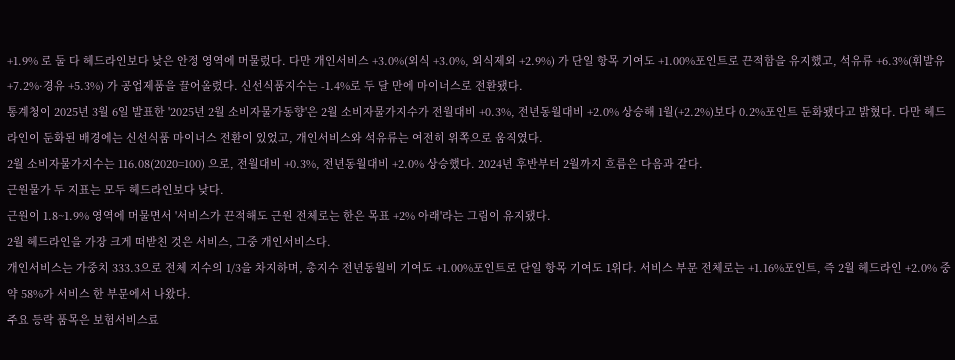+1.9% 로 둘 다 헤드라인보다 낮은 안정 영역에 머물렀다. 다만 개인서비스 +3.0%(외식 +3.0%, 외식제외 +2.9%) 가 단일 항목 기여도 +1.00%포인트로 끈적함을 유지했고, 석유류 +6.3%(휘발유 +7.2%·경유 +5.3%) 가 공업제품을 끌어올렸다. 신선식품지수는 -1.4%로 두 달 만에 마이너스로 전환됐다.
통계청이 2025년 3월 6일 발표한 '2025년 2월 소비자물가동향'은 2월 소비자물가지수가 전월대비 +0.3%, 전년동월대비 +2.0% 상승해 1월(+2.2%)보다 0.2%포인트 둔화됐다고 밝혔다. 다만 헤드라인이 둔화된 배경에는 신선식품 마이너스 전환이 있었고, 개인서비스와 석유류는 여전히 위쪽으로 움직였다.
2월 소비자물가지수는 116.08(2020=100) 으로, 전월대비 +0.3%, 전년동월대비 +2.0% 상승했다. 2024년 후반부터 2월까지 흐름은 다음과 같다.
근원물가 두 지표는 모두 헤드라인보다 낮다.
근원이 1.8~1.9% 영역에 머물면서 '서비스가 끈적해도 근원 전체로는 한은 목표 +2% 아래'라는 그림이 유지됐다.
2월 헤드라인을 가장 크게 떠받친 것은 서비스, 그중 개인서비스다.
개인서비스는 가중치 333.3으로 전체 지수의 1/3을 차지하며, 총지수 전년동월비 기여도 +1.00%포인트로 단일 항목 기여도 1위다. 서비스 부문 전체로는 +1.16%포인트, 즉 2월 헤드라인 +2.0% 중 약 58%가 서비스 한 부문에서 나왔다.
주요 등락 품목은 보험서비스료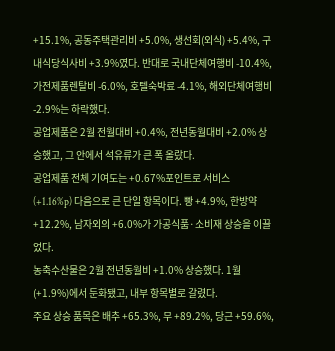+15.1%, 공동주택관리비 +5.0%, 생선회(외식) +5.4%, 구내식당식사비 +3.9%였다. 반대로 국내단체여행비 -10.4%, 가전제품렌탈비 -6.0%, 호텔숙박료 -4.1%, 해외단체여행비 -2.9%는 하락했다.
공업제품은 2월 전월대비 +0.4%, 전년동월대비 +2.0% 상승했고, 그 안에서 석유류가 큰 폭 올랐다.
공업제품 전체 기여도는 +0.67%포인트로 서비스(+1.16%p) 다음으로 큰 단일 항목이다. 빵 +4.9%, 한방약 +12.2%, 남자외의 +6.0%가 가공식품·소비재 상승을 이끌었다.
농축수산물은 2월 전년동월비 +1.0% 상승했다. 1월(+1.9%)에서 둔화됐고, 내부 항목별로 갈렸다.
주요 상승 품목은 배추 +65.3%, 무 +89.2%, 당근 +59.6%,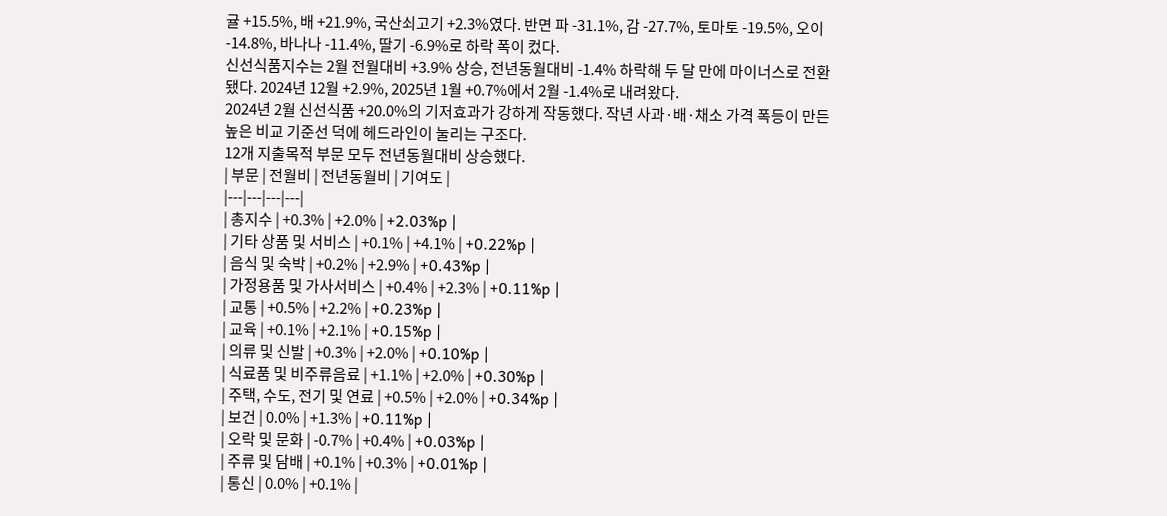귤 +15.5%, 배 +21.9%, 국산쇠고기 +2.3%였다. 반면 파 -31.1%, 감 -27.7%, 토마토 -19.5%, 오이 -14.8%, 바나나 -11.4%, 딸기 -6.9%로 하락 폭이 컸다.
신선식품지수는 2월 전월대비 +3.9% 상승, 전년동월대비 -1.4% 하락해 두 달 만에 마이너스로 전환됐다. 2024년 12월 +2.9%, 2025년 1월 +0.7%에서 2월 -1.4%로 내려왔다.
2024년 2월 신선식품 +20.0%의 기저효과가 강하게 작동했다. 작년 사과·배·채소 가격 폭등이 만든 높은 비교 기준선 덕에 헤드라인이 눌리는 구조다.
12개 지출목적 부문 모두 전년동월대비 상승했다.
| 부문 | 전월비 | 전년동월비 | 기여도 |
|---|---|---|---|
| 총지수 | +0.3% | +2.0% | +2.03%p |
| 기타 상품 및 서비스 | +0.1% | +4.1% | +0.22%p |
| 음식 및 숙박 | +0.2% | +2.9% | +0.43%p |
| 가정용품 및 가사서비스 | +0.4% | +2.3% | +0.11%p |
| 교통 | +0.5% | +2.2% | +0.23%p |
| 교육 | +0.1% | +2.1% | +0.15%p |
| 의류 및 신발 | +0.3% | +2.0% | +0.10%p |
| 식료품 및 비주류음료 | +1.1% | +2.0% | +0.30%p |
| 주택, 수도, 전기 및 연료 | +0.5% | +2.0% | +0.34%p |
| 보건 | 0.0% | +1.3% | +0.11%p |
| 오락 및 문화 | -0.7% | +0.4% | +0.03%p |
| 주류 및 담배 | +0.1% | +0.3% | +0.01%p |
| 통신 | 0.0% | +0.1% |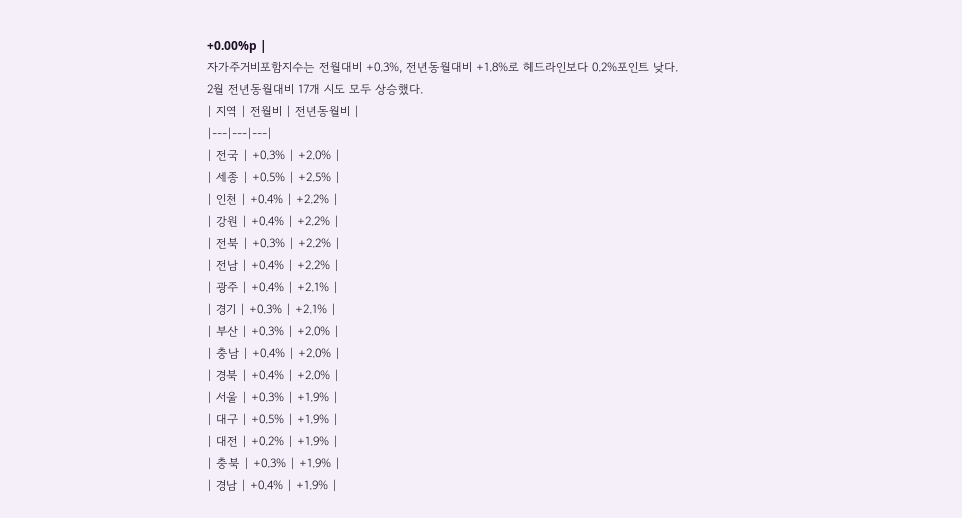+0.00%p |
자가주거비포함지수는 전월대비 +0.3%, 전년동월대비 +1.8%로 헤드라인보다 0.2%포인트 낮다.
2월 전년동월대비 17개 시도 모두 상승했다.
| 지역 | 전월비 | 전년동월비 |
|---|---|---|
| 전국 | +0.3% | +2.0% |
| 세종 | +0.5% | +2.5% |
| 인천 | +0.4% | +2.2% |
| 강원 | +0.4% | +2.2% |
| 전북 | +0.3% | +2.2% |
| 전남 | +0.4% | +2.2% |
| 광주 | +0.4% | +2.1% |
| 경기 | +0.3% | +2.1% |
| 부산 | +0.3% | +2.0% |
| 충남 | +0.4% | +2.0% |
| 경북 | +0.4% | +2.0% |
| 서울 | +0.3% | +1.9% |
| 대구 | +0.5% | +1.9% |
| 대전 | +0.2% | +1.9% |
| 충북 | +0.3% | +1.9% |
| 경남 | +0.4% | +1.9% |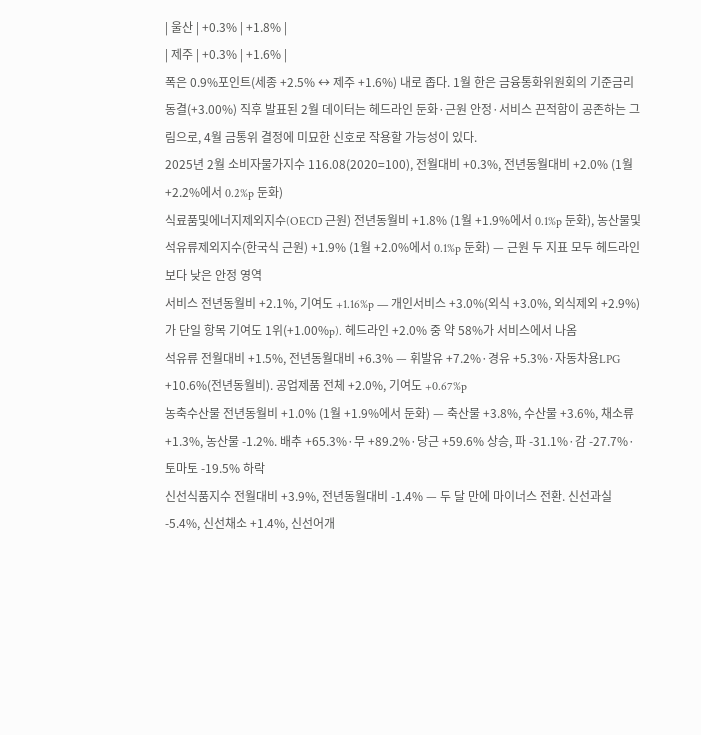| 울산 | +0.3% | +1.8% |
| 제주 | +0.3% | +1.6% |
폭은 0.9%포인트(세종 +2.5% ↔ 제주 +1.6%) 내로 좁다. 1월 한은 금융통화위원회의 기준금리 동결(+3.00%) 직후 발표된 2월 데이터는 헤드라인 둔화·근원 안정·서비스 끈적함이 공존하는 그림으로, 4월 금통위 결정에 미묘한 신호로 작용할 가능성이 있다.
2025년 2월 소비자물가지수 116.08(2020=100), 전월대비 +0.3%, 전년동월대비 +2.0% (1월 +2.2%에서 0.2%p 둔화)
식료품및에너지제외지수(OECD 근원) 전년동월비 +1.8% (1월 +1.9%에서 0.1%p 둔화), 농산물및석유류제외지수(한국식 근원) +1.9% (1월 +2.0%에서 0.1%p 둔화) — 근원 두 지표 모두 헤드라인보다 낮은 안정 영역
서비스 전년동월비 +2.1%, 기여도 +1.16%p — 개인서비스 +3.0%(외식 +3.0%, 외식제외 +2.9%)가 단일 항목 기여도 1위(+1.00%p). 헤드라인 +2.0% 중 약 58%가 서비스에서 나옴
석유류 전월대비 +1.5%, 전년동월대비 +6.3% — 휘발유 +7.2%·경유 +5.3%·자동차용LPG +10.6%(전년동월비). 공업제품 전체 +2.0%, 기여도 +0.67%p
농축수산물 전년동월비 +1.0% (1월 +1.9%에서 둔화) — 축산물 +3.8%, 수산물 +3.6%, 채소류 +1.3%, 농산물 -1.2%. 배추 +65.3%·무 +89.2%·당근 +59.6% 상승, 파 -31.1%·감 -27.7%·토마토 -19.5% 하락
신선식품지수 전월대비 +3.9%, 전년동월대비 -1.4% — 두 달 만에 마이너스 전환. 신선과실 -5.4%, 신선채소 +1.4%, 신선어개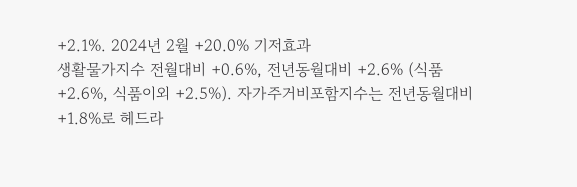+2.1%. 2024년 2월 +20.0% 기저효과
생활물가지수 전월대비 +0.6%, 전년동월대비 +2.6% (식품 +2.6%, 식품이외 +2.5%). 자가주거비포함지수는 전년동월대비 +1.8%로 헤드라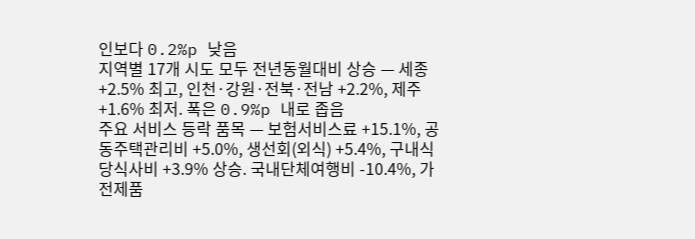인보다 0.2%p 낮음
지역별 17개 시도 모두 전년동월대비 상승 — 세종 +2.5% 최고, 인천·강원·전북·전남 +2.2%, 제주 +1.6% 최저. 폭은 0.9%p 내로 좁음
주요 서비스 등락 품목 — 보험서비스료 +15.1%, 공동주택관리비 +5.0%, 생선회(외식) +5.4%, 구내식당식사비 +3.9% 상승. 국내단체여행비 -10.4%, 가전제품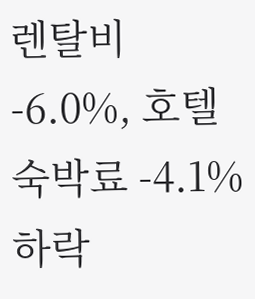렌탈비 -6.0%, 호텔숙박료 -4.1% 하락